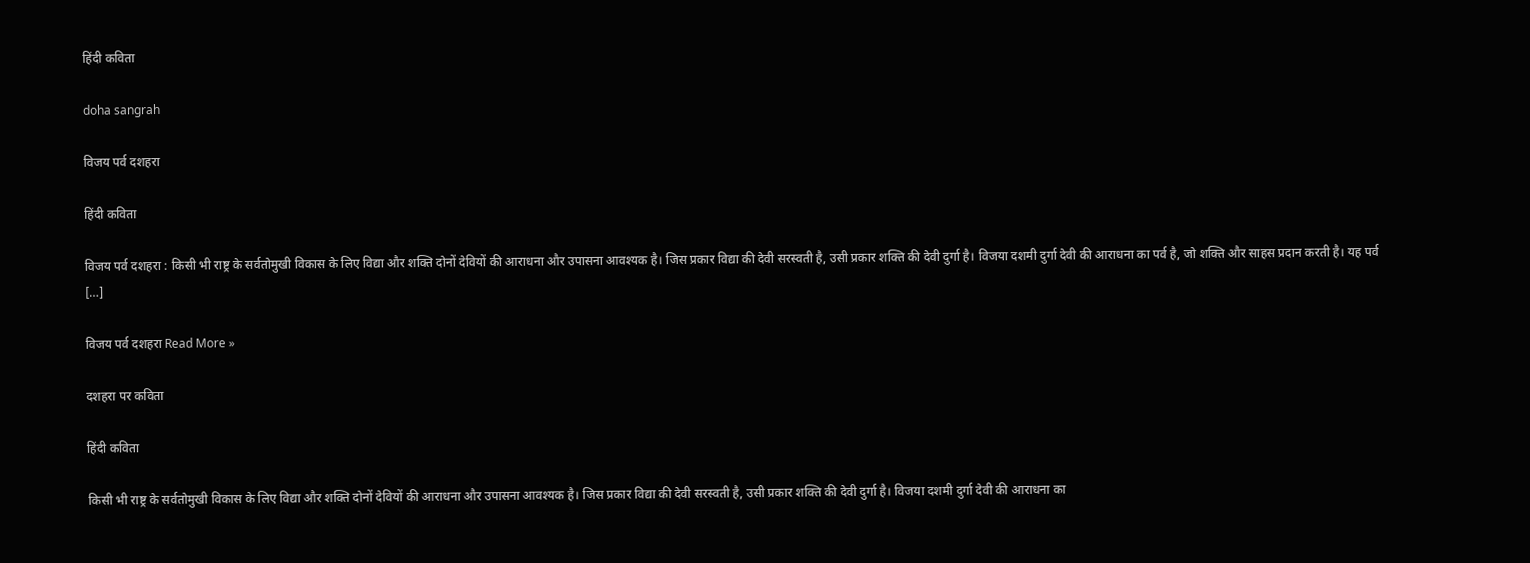हिंदी कविता

doha sangrah

विजय पर्व दशहरा

हिंदी कविता

विजय पर्व दशहरा : किसी भी राष्ट्र के सर्वतोमुखी विकास के लिए विद्या और शक्ति दोनों देवियों की आराधना और उपासना आवश्यक है। जिस प्रकार विद्या की देवी सरस्वती है, उसी प्रकार शक्ति की देवी दुर्गा है। विजया दशमी दुर्गा देवी की आराधना का पर्व है, जो शक्ति और साहस प्रदान करती है। यह पर्व […]

विजय पर्व दशहरा Read More »

दशहरा पर कविता

हिंदी कविता

किसी भी राष्ट्र के सर्वतोमुखी विकास के लिए विद्या और शक्ति दोनों देवियों की आराधना और उपासना आवश्यक है। जिस प्रकार विद्या की देवी सरस्वती है, उसी प्रकार शक्ति की देवी दुर्गा है। विजया दशमी दुर्गा देवी की आराधना का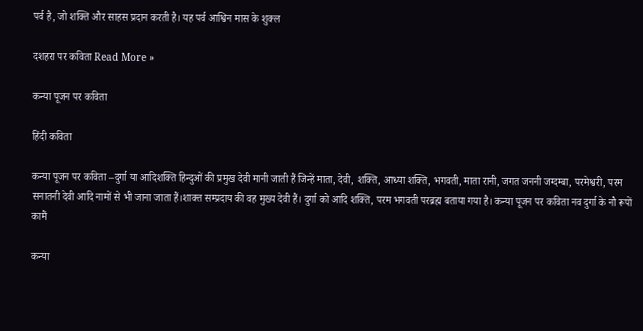पर्व है, जो शक्ति और साहस प्रदान करती है। यह पर्व आश्विन मास के शुक्ल

दशहरा पर कविता Read More »

कन्या पूजन पर कविता

हिंदी कविता

कन्या पूजन पर कविता –दुर्गा या आदिशक्ति हिन्दुओं की प्रमुख देवी मानी जाती हैं जिन्हें माता, देवी, शक्ति, आध्या शक्ति, भगवती, माता रानी, जगत जननी जग्दम्बा, परमेश्वरी, परम सनातनी देवी आदि नामों से भी जाना जाता हैं।शाक्त सम्प्रदाय की वह मुख्य देवी हैं। दुर्गा को आदि शक्ति, परम भगवती परब्रह्म बताया गया है। कन्या पूजन पर कविता नव दुर्गा के नौ रूपों कामैं

कन्या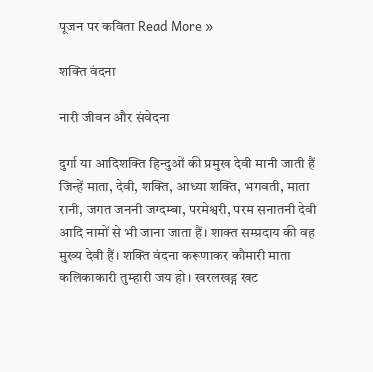पूजन पर कविता Read More »

शक्ति वंदना

नारी जीवन और संवेदना

दुर्गा या आदिशक्ति हिन्दुओं की प्रमुख देवी मानी जाती हैं जिन्हें माता, देवी, शक्ति, आध्या शक्ति, भगवती, माता रानी, जगत जननी जग्दम्बा, परमेश्वरी, परम सनातनी देवी आदि नामों से भी जाना जाता हैं। शाक्त सम्प्रदाय की वह मुख्य देवी हैं। शक्ति वंदना करूणाकर कौमारी माता कलिकाकारी तुम्हारी जय हो। खरलखड्ग खट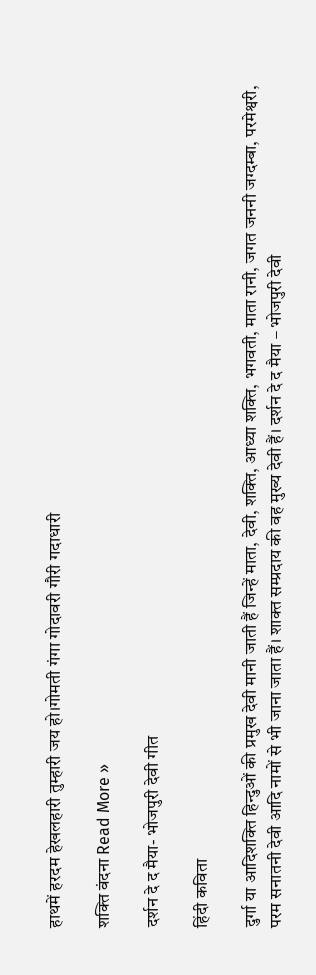हाथमें हरदम हेखलहारी तुम्हारी जय हो।गोमती गंगा गोदावरी गौरी गदाधारी

शक्ति वंदना Read More »

दर्शन दे द मैया- भोजपुरी देवी गीत

हिंदी कविता

दुर्गा या आदिशक्ति हिन्दुओं की प्रमुख देवी मानी जाती हैं जिन्हें माता, देवी, शक्ति, आध्या शक्ति, भगवती, माता रानी, जगत जननी जग्दम्बा, परमेश्वरी, परम सनातनी देवी आदि नामों से भी जाना जाता हैं। शाक्त सम्प्रदाय की वह मुख्य देवी हैं। दर्शन दे द मैया – भोजपुरी देवी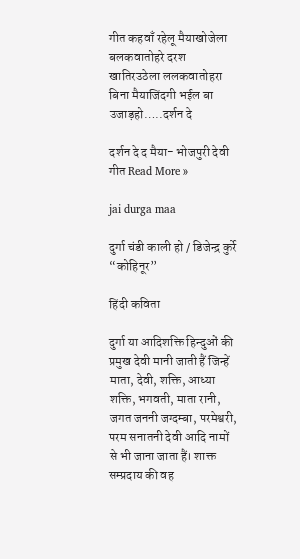गीत कहवाँ रहेलू मैयाखोजेला बलकवातोहरे दरश खातिरउठेला ललकवातोहरा बिना मैयाजिंदगी भईल बा उजाड़हो…..दर्शन दे

दर्शन दे द मैया- भोजपुरी देवी गीत Read More »

jai durga maa

दुर्गा चंडी काली हो / डिजेन्द्र कुर्रे “कोहिनूर”

हिंदी कविता

दुर्गा या आदिशक्ति हिन्दुओं की प्रमुख देवी मानी जाती हैं जिन्हें माता, देवी, शक्ति, आध्या शक्ति, भगवती, माता रानी, जगत जननी जग्दम्बा, परमेश्वरी, परम सनातनी देवी आदि नामों से भी जाना जाता हैं। शाक्त सम्प्रदाय की वह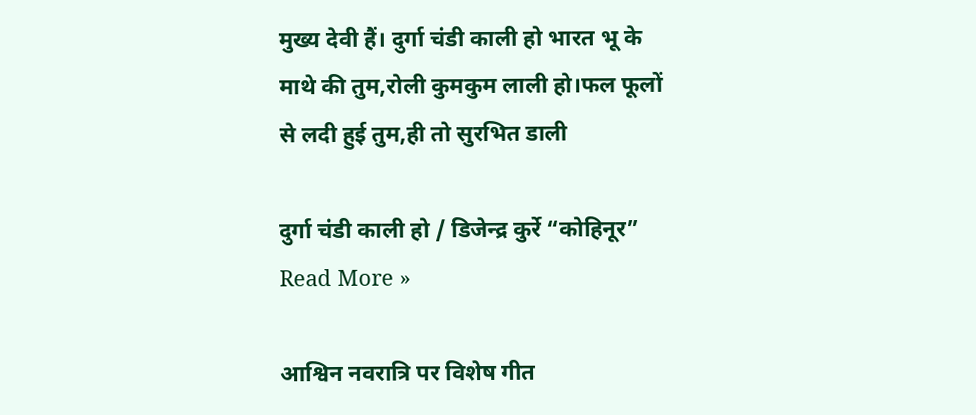मुख्य देवी हैं। दुर्गा चंडी काली हो भारत भू के माथे की तुम,रोली कुमकुम लाली हो।फल फूलों से लदी हुई तुम,ही तो सुरभित डाली

दुर्गा चंडी काली हो / डिजेन्द्र कुर्रे “कोहिनूर” Read More »

आश्विन नवरात्रि पर विशेष गीत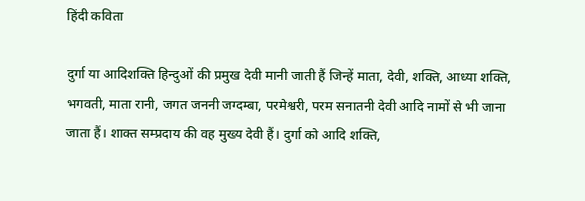हिंदी कविता

दुर्गा या आदिशक्ति हिन्दुओं की प्रमुख देवी मानी जाती हैं जिन्हें माता, देवी, शक्ति, आध्या शक्ति, भगवती, माता रानी, जगत जननी जग्दम्बा, परमेश्वरी, परम सनातनी देवी आदि नामों से भी जाना जाता हैं। शाक्त सम्प्रदाय की वह मुख्य देवी हैं। दुर्गा को आदि शक्ति,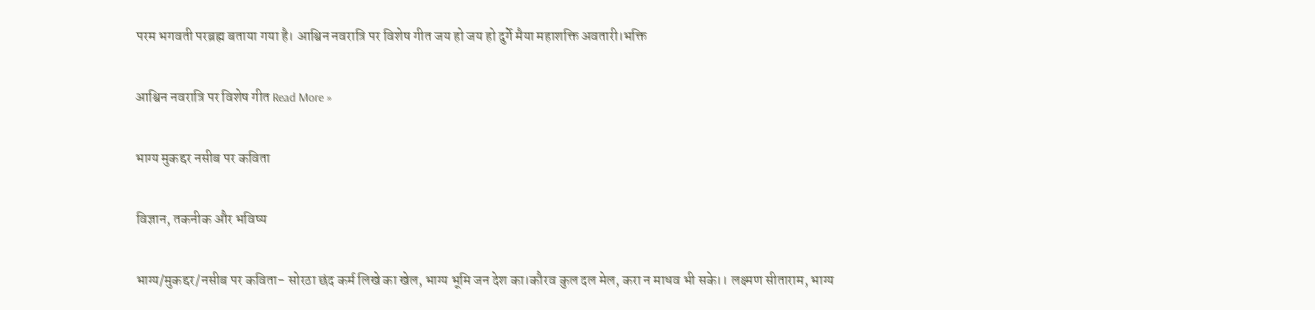परम भगवती परब्रह्म बताया गया है। आश्विन नवरात्रि पर विशेष गीत जय हो जय हो दुर्गे मैया महाशक्ति अवतारी।भक्ति

आश्विन नवरात्रि पर विशेष गीत Read More »

भाग्य मुकद्दर नसीब पर कविता

विज्ञान, तकनीक और भविष्य

भाग्य/मुकद्दर/नसीब पर कविता- सोरठा छंद कर्म लिखे का खेल, भाग्य भूमि जन देश का।कौरव कुल दल मेल, करा न माधव भी सके।। लक्ष्मण सीताराम, भाग्य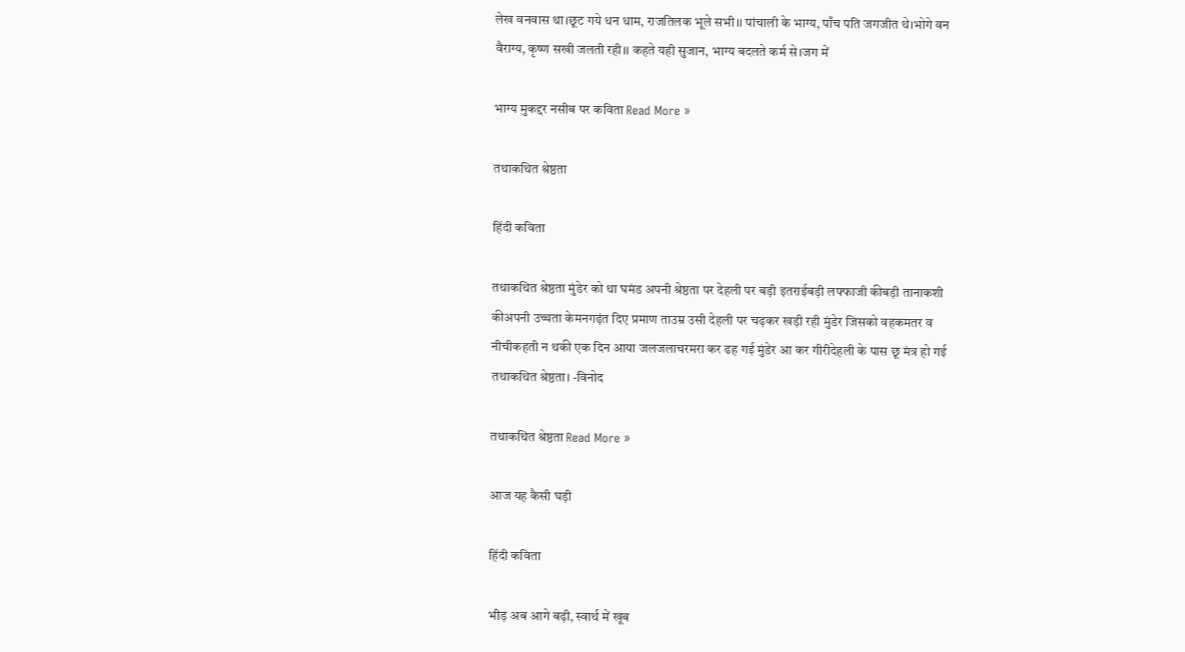लेख वनवास था।छूट गये धन धाम, राजतिलक भूले सभी।। पांचाली के भाग्य, पाँच पति जगजीत थे।भोगे वन वैराग्य, कृष्ण सखी जलती रही।। कहते यही सुजान, भाग्य बदलते कर्म से।जग में

भाग्य मुकद्दर नसीब पर कविता Read More »

तथाकथित श्रेष्ठता

हिंदी कविता

तथाकथित श्रेष्ठता मुंडेर को था घमंड अपनी श्रेष्ठता पर देहली पर बड़ी इतराईबड़ी लफ्फाजी कीबड़ी तानाकशी कीअपनी उच्चता केमनगढ़ंत दिए प्रमाण ताउम्र उसी देहली पर चढ़कर खड़ी रही मुंडेर जिसको वहकमतर व नीचीकहती न थकी एक दिन आया जलजलाचरमरा कर ढह गई मुंडेर आ कर गीरीदेहली के पास छू मंत्र हो गई तथाकथित श्रेष्ठता। -विनोद

तथाकथित श्रेष्ठता Read More »

आज यह कैसी घड़ी

हिंदी कविता

भीड़ अब आगे बढ़ी, स्वार्थ में खूब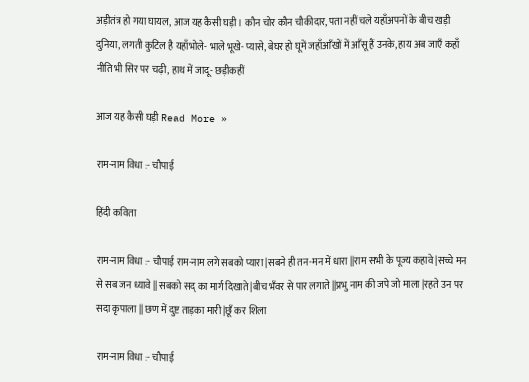अड़ीतंत्र हो गया घायल, आज यह कैसी घड़ी। कौन चोर कौन चौकीदार, पता नहीं चले यहाँअपनों के बीच खड़ी दुनिया, लगती कुटिल है यहाँभोले- भाले भूखे- प्यासे, बेघर हो घूमें जहाँआँखों में आँसू हैं उनके, हाय अब जाएँ कहाँ नीति भी सिर पर चढ़ी, हाथ में जादू- छड़ीकहीं

आज यह कैसी घड़ी Read More »

राम-नाम विधा :- चौपाई

हिंदी कविता

राम-नाम विधा :- चौपाई राम-नाम लगे सबको प्यारा |सबने ही तन-मन में धारा ||राम सभी के पूज्य कहावे |सच्चे मन से सब जन ध्यावे || सबको सद् का मार्ग दिखाते |बीच भँवर से पार लगाते ||प्रभु नाम की जपे जो माला |रहते उन पर सदा कृपाला || छण में दुष्ट ताड़का मारी |छूँ कर शिला

राम-नाम विधा :- चौपाई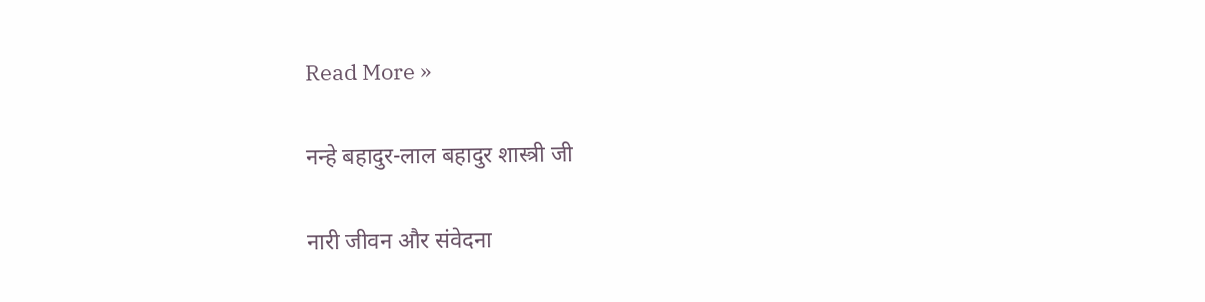Read More »

नन्हे बहादुर-लाल बहादुर शास्त्री जी

नारी जीवन और संवेदना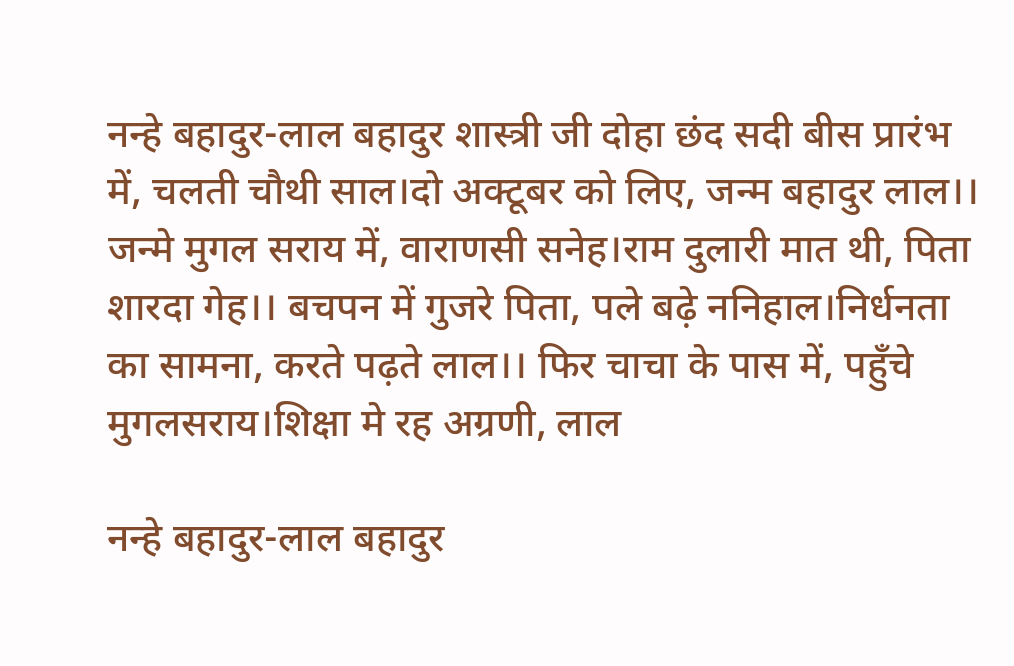नन्हे बहादुर-लाल बहादुर शास्त्री जी दोहा छंद सदी बीस प्रारंभ में, चलती चौथी साल।दो अक्टूबर को लिए, जन्म बहादुर लाल।। जन्मे मुगल सराय में, वाराणसी सनेह।राम दुलारी मात थी, पिता शारदा गेह।। बचपन में गुजरे पिता, पले बढ़े ननिहाल।निर्धनता का सामना, करते पढ़ते लाल।। फिर चाचा के पास में, पहुँचे मुगलसराय।शिक्षा मे रह अग्रणी, लाल

नन्हे बहादुर-लाल बहादुर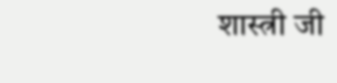शास्त्री जी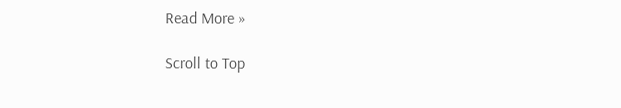Read More »

Scroll to Top